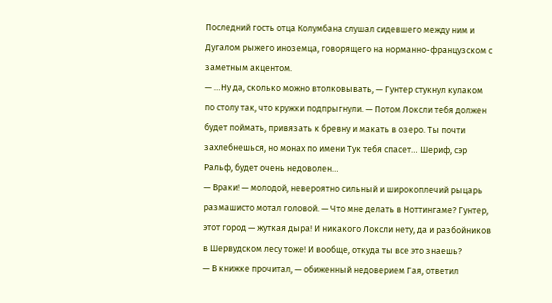Последний гость отца Колумбана слушал сидевшего между ним и Дугалом рыжего иноземца, говорящего на норманно-французском с заметным акцентом.
— …Ну да, сколько можно втолковывать, — Гунтер стукнул кулаком по столу так, что кружки подпрыгнули. — Потом Локсли тебя должен будет поймать, привязать к бревну и макать в озеро. Ты почти захлебнешься, но монах по имени Тук тебя спасет… Шериф, сэр Ральф, будет очень недоволен…
— Враки! — молодой, невероятно сильный и широкоплечий рыцарь размашисто мотал головой. — Что мне делать в Ноттингаме? Гунтер, этот город — жуткая дыра! И никакого Локсли нету, да и разбойников в Шервудском лесу тоже! И вообще, откуда ты все это знаешь?
— В книжке прочитал, — обиженный недоверием Гая, ответил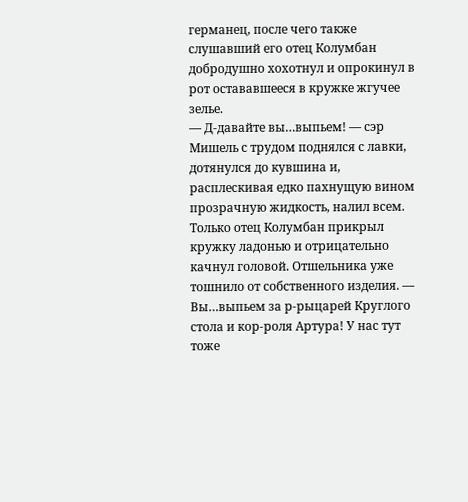германец, после чего также слушавший его отец Колумбан добродушно хохотнул и опрокинул в рот остававшееся в кружке жгучее зелье.
— Д-давайте вы…выпьем! — сэр Мишель с трудом поднялся с лавки, дотянулся до кувшина и, расплескивая едко пахнущую вином прозрачную жидкость, налил всем. Только отец Колумбан прикрыл кружку ладонью и отрицательно качнул головой. Отшельника уже тошнило от собственного изделия. — Вы…выпьем за р-рыцарей Круглого стола и кор-роля Артура! У нас тут тоже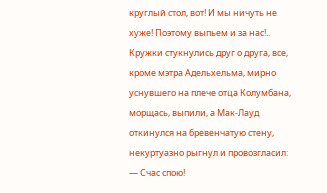круглый стол, вот! И мы ничуть не хуже! Поэтому выпьем и за нас!..
Кружки стукнулись друг о друга, все, кроме мэтра Адельхельма, мирно уснувшего на плече отца Колумбана, морщась, выпили, а Мак-Лауд откинулся на бревенчатую стену, некуртуазно рыгнул и провозгласил:
— Счас спою!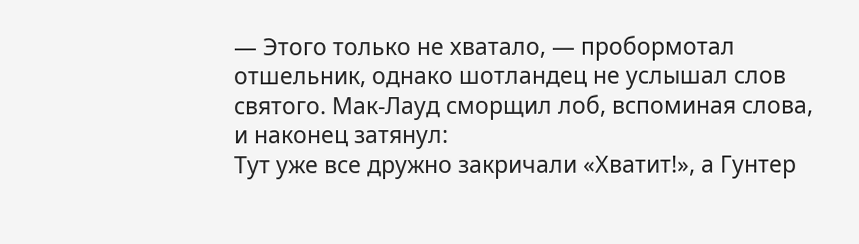— Этого только не хватало, — пробормотал отшельник, однако шотландец не услышал слов святого. Мак-Лауд сморщил лоб, вспоминая слова, и наконец затянул:
Тут уже все дружно закричали «Хватит!», а Гунтер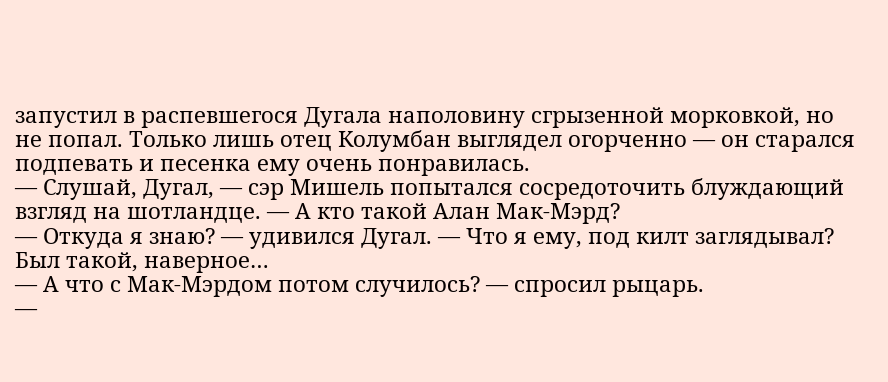запустил в распевшегося Дугала наполовину сгрызенной морковкой, но не попал. Только лишь отец Колумбан выглядел огорченно — он старался подпевать и песенка ему очень понравилась.
— Слушай, Дугал, — сэр Мишель попытался сосредоточить блуждающий взгляд на шотландце. — А кто такой Алан Мак-Мэрд?
— Откуда я знаю? — удивился Дугал. — Что я ему, под килт заглядывал? Был такой, наверное…
— А что с Мак-Мэрдом потом случилось? — спросил рыцарь.
—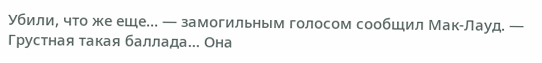Убили, что же еще… — замогильным голосом сообщил Мак-Лауд. — Грустная такая баллада… Она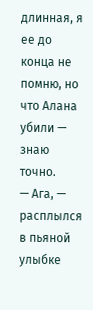длинная, я ее до конца не помню, но что Алана убили — знаю точно.
— Ага, — расплылся в пьяной улыбке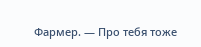Фармер. — Про тебя тоже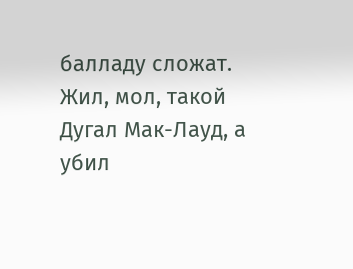балладу сложат. Жил, мол, такой Дугал Мак-Лауд, а убил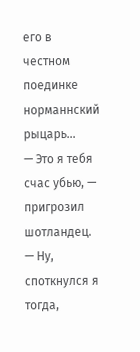его в честном поединке норманнский рыцарь…
— Это я тебя счас убью, — пригрозил шотландец. — Ну, споткнулся я тогда,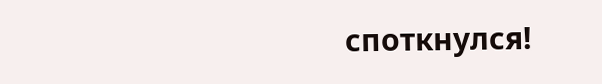споткнулся!